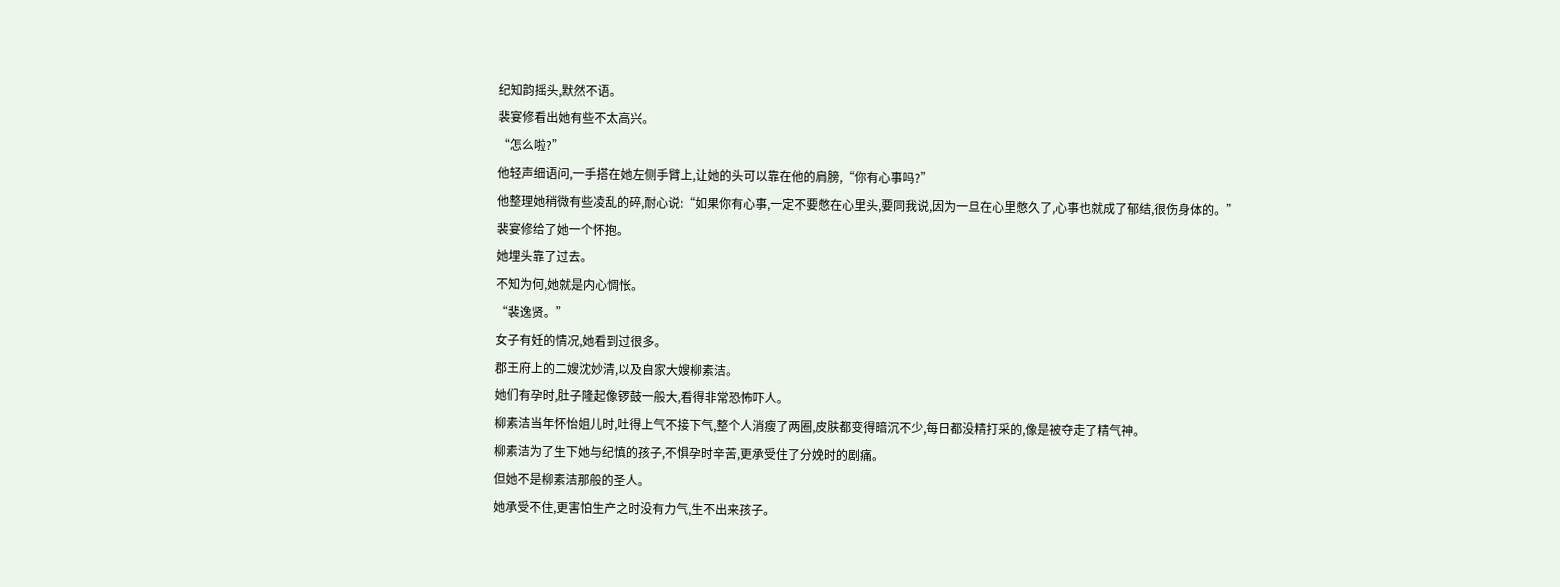纪知韵摇头,默然不语。
裴宴修看出她有些不太高兴。
“怎么啦?”
他轻声细语问,一手搭在她左侧手臂上,让她的头可以靠在他的肩膀,“你有心事吗?”
他整理她稍微有些凌乱的碎,耐心说:“如果你有心事,一定不要憋在心里头,要同我说,因为一旦在心里憋久了,心事也就成了郁结,很伤身体的。”
裴宴修给了她一个怀抱。
她埋头靠了过去。
不知为何,她就是内心惆怅。
“裴逸贤。”
女子有妊的情况,她看到过很多。
郡王府上的二嫂沈妙清,以及自家大嫂柳素洁。
她们有孕时,肚子隆起像锣鼓一般大,看得非常恐怖吓人。
柳素洁当年怀怡姐儿时,吐得上气不接下气,整个人消瘦了两圈,皮肤都变得暗沉不少,每日都没精打采的,像是被夺走了精气神。
柳素洁为了生下她与纪慎的孩子,不惧孕时辛苦,更承受住了分娩时的剧痛。
但她不是柳素洁那般的圣人。
她承受不住,更害怕生产之时没有力气,生不出来孩子。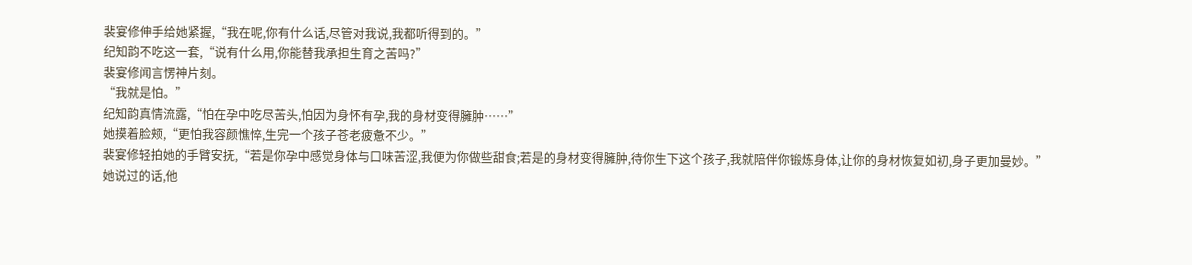裴宴修伸手给她紧握,“我在呢,你有什么话,尽管对我说,我都听得到的。”
纪知韵不吃这一套,“说有什么用,你能替我承担生育之苦吗?”
裴宴修闻言愣神片刻。
“我就是怕。”
纪知韵真情流露,“怕在孕中吃尽苦头,怕因为身怀有孕,我的身材变得臃肿……”
她摸着脸颊,“更怕我容颜憔悴,生完一个孩子苍老疲惫不少。”
裴宴修轻拍她的手臂安抚,“若是你孕中感觉身体与口味苦涩,我便为你做些甜食;若是的身材变得臃肿,待你生下这个孩子,我就陪伴你锻炼身体,让你的身材恢复如初,身子更加曼妙。”
她说过的话,他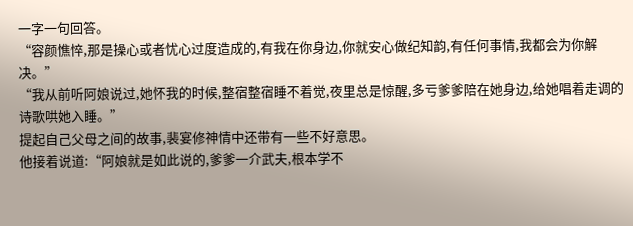一字一句回答。
“容颜憔悴,那是操心或者忧心过度造成的,有我在你身边,你就安心做纪知韵,有任何事情,我都会为你解决。”
“我从前听阿娘说过,她怀我的时候,整宿整宿睡不着觉,夜里总是惊醒,多亏爹爹陪在她身边,给她唱着走调的诗歌哄她入睡。”
提起自己父母之间的故事,裴宴修神情中还带有一些不好意思。
他接着说道:“阿娘就是如此说的,爹爹一介武夫,根本学不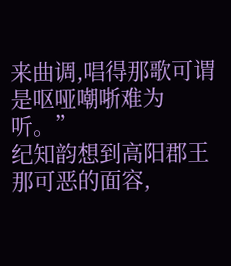来曲调,唱得那歌可谓是呕哑嘲哳难为听。”
纪知韵想到高阳郡王那可恶的面容,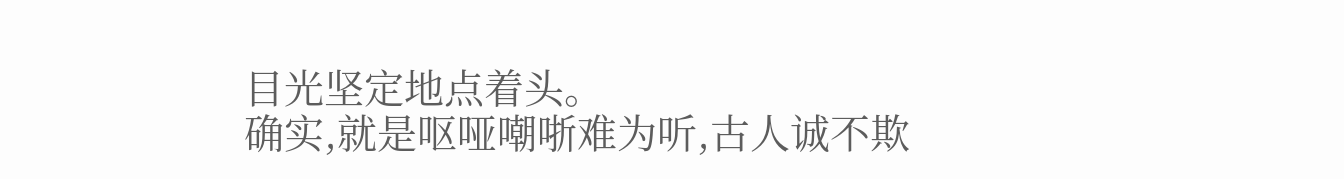目光坚定地点着头。
确实,就是呕哑嘲哳难为听,古人诚不欺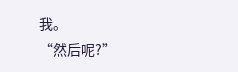我。
“然后呢?”